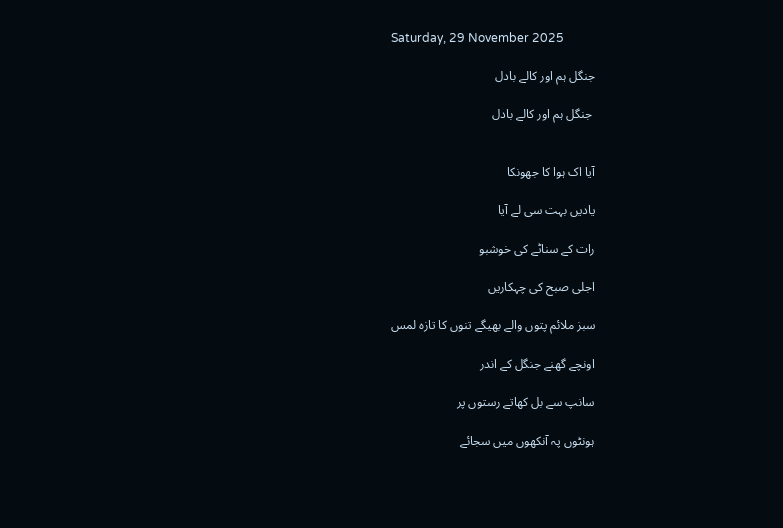Saturday, 29 November 2025

جنگل ہم اور کالے بادل

 جنگل ہم اور کالے بادل


آیا اک ہوا کا جھونکا

یادیں بہت سی لے آیا

رات کے سناٹے کی خوشبو

اجلی صبح کی چہکاریں

سبز ملائم پتوں والے بھیگے تنوں کا تازہ لمس

اونچے گھنے جنگل کے اندر

سانپ سے بل کھاتے رستوں پر

ہونٹوں پہ آنکھوں میں سجائے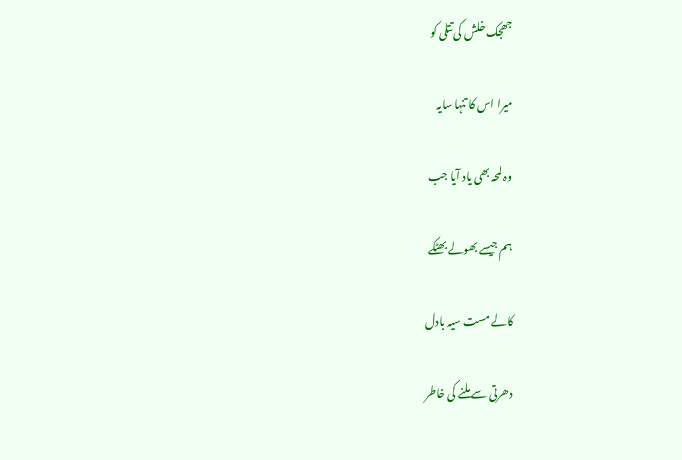جھجک خلش کی تتلی کو

میرا اس کا تنہا سایہ

وہ لمحہ بھی یاد آیا جب

ہم جیسے بھولے بھٹکے

کالے مست سیہ بادل

دھرتی سے ملنے کی خاطر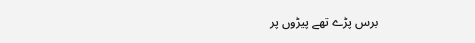برس پڑے تھے پیڑوں پر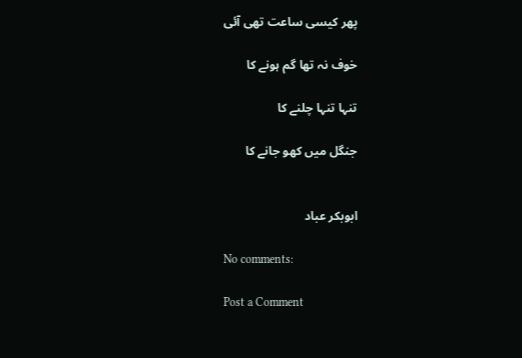پھر کیسی ساعت تھی آئی

خوف نہ تھا گم ہونے کا

تنہا تنہا چلنے کا

جنگل میں کھو جانے کا


ابوبکر عباد

No comments:

Post a Comment